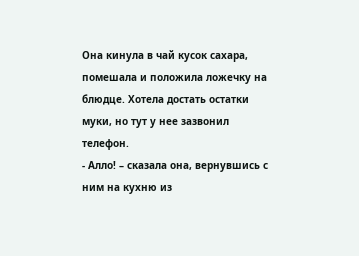Она кинула в чай кусок сахара, помешала и положила ложечку на блюдце. Хотела достать остатки муки, но тут у нее зазвонил телефон.
- Алло! – сказала она, вернувшись с ним на кухню из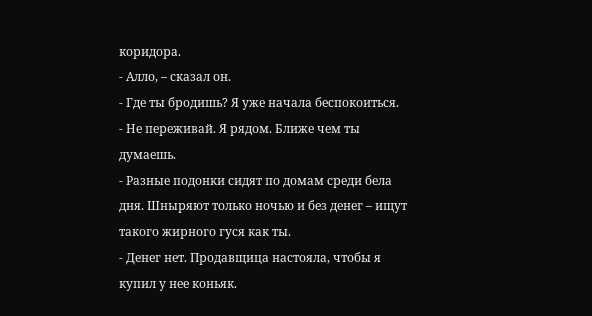коридора.
- Алло, – сказал он.
- Где ты бродишь? Я уже начала беспокоиться.
- Не переживай. Я рядом. Ближе чем ты думаешь.
- Разные подонки сидят по домам среди бела дня. Шныряют только ночью и без денег – ищут такого жирного гуся как ты.
- Денег нет. Продавщица настояла, чтобы я купил у нее коньяк.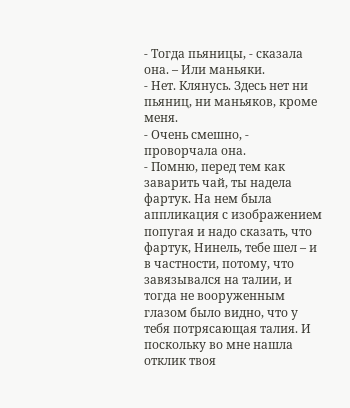- Тогда пьяницы, - сказала она. – Или маньяки.
- Нет. Клянусь. Здесь нет ни пьяниц, ни маньяков, кроме меня.
- Очень смешно, - проворчала она.
- Помню, перед тем как заварить чай, ты надела фартук. На нем была аппликация с изображением попугая и надо сказать, что фартук, Нинель, тебе шел – и в частности, потому, что завязывался на талии, и тогда не вооруженным глазом было видно, что у тебя потрясающая талия. И поскольку во мне нашла отклик твоя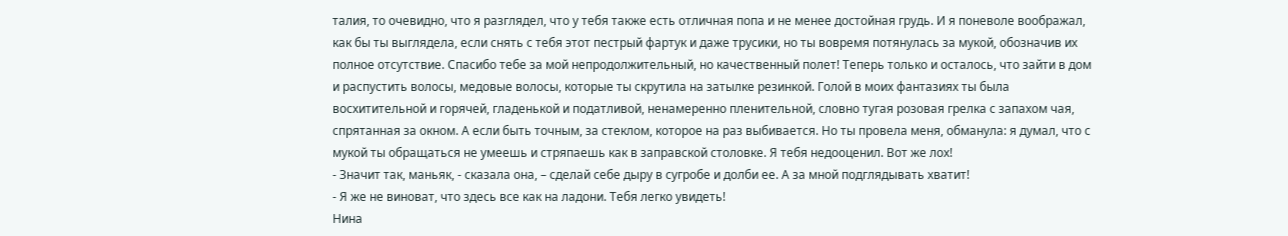талия, то очевидно, что я разглядел, что у тебя также есть отличная попа и не менее достойная грудь. И я поневоле воображал, как бы ты выглядела, если снять с тебя этот пестрый фартук и даже трусики, но ты вовремя потянулась за мукой, обозначив их полное отсутствие. Спасибо тебе за мой непродолжительный, но качественный полет! Теперь только и осталось, что зайти в дом и распустить волосы, медовые волосы, которые ты скрутила на затылке резинкой. Голой в моих фантазиях ты была восхитительной и горячей, гладенькой и податливой, ненамеренно пленительной, словно тугая розовая грелка с запахом чая, спрятанная за окном. А если быть точным, за стеклом, которое на раз выбивается. Но ты провела меня, обманула: я думал, что с мукой ты обращаться не умеешь и стряпаешь как в заправской столовке. Я тебя недооценил. Вот же лох!
- Значит так, маньяк, - сказала она, – сделай себе дыру в сугробе и долби ее. А за мной подглядывать хватит!
- Я же не виноват, что здесь все как на ладони. Тебя легко увидеть!
Нина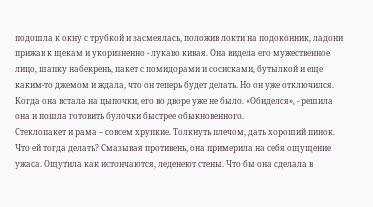подошла к окну с трубкой и засмеялась, положив локти на подоконник, ладони прижав к щекам и укоризненно - лукаво кивая. Она видела его мужественное лицо, шапку набекрень, пакет с помидорами и сосисками, бутылкой и еще каким-то джемом и ждала, что он теперь будет делать. Но он уже отключился. Когда она встала на цыпочки, его во дворе уже не было. «Обиделся», - решила она и пошла готовить булочки быстрее обыкновенного.
Стеклопакет и рама – совсем хрупкие. Толкнуть плечом, дать хороший пинок. Что ей тогда делать? Смазывая противень, она примерила на себя ощущение ужаса. Ощутила как истончаются, леденеют стены. Что бы она сделала в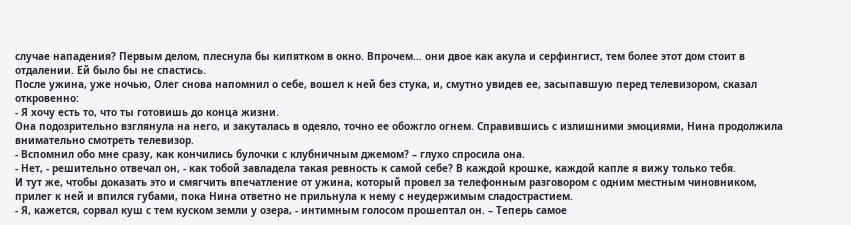случае нападения? Первым делом, плеснула бы кипятком в окно. Впрочем… они двое как акула и серфингист, тем более этот дом стоит в отдалении. Ей было бы не спастись.
После ужина, уже ночью, Олег снова напомнил о себе, вошел к ней без стука, и, смутно увидев ее, засыпавшую перед телевизором, сказал откровенно:
- Я хочу есть то, что ты готовишь до конца жизни.
Она подозрительно взглянула на него, и закуталась в одеяло, точно ее обожгло огнем. Справившись с излишними эмоциями, Нина продолжила внимательно смотреть телевизор.
- Вспомнил обо мне сразу, как кончились булочки с клубничным джемом? – глухо спросила она.
- Нет, - решительно отвечал он, - как тобой завладела такая ревность к самой себе? В каждой крошке, каждой капле я вижу только тебя.
И тут же, чтобы доказать это и смягчить впечатление от ужина, который провел за телефонным разговором с одним местным чиновником, прилег к ней и впился губами, пока Нина ответно не прильнула к нему с неудержимым сладострастием.
- Я, кажется, сорвал куш с тем куском земли у озера, - интимным голосом прошептал он. – Теперь самое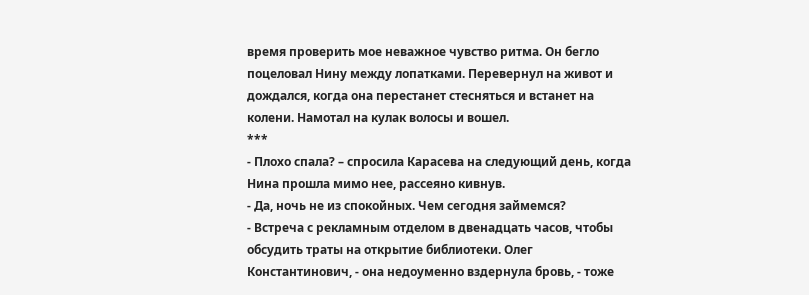время проверить мое неважное чувство ритма. Он бегло поцеловал Нину между лопатками. Перевернул на живот и дождался, когда она перестанет стесняться и встанет на колени. Намотал на кулак волосы и вошел.
***
- Плохо спала? – спросила Карасева на следующий день, когда Нина прошла мимо нее, рассеяно кивнув.
- Да, ночь не из спокойных. Чем сегодня займемся?
- Встреча с рекламным отделом в двенадцать часов, чтобы обсудить траты на открытие библиотеки. Олег Константинович, - она недоуменно вздернула бровь, - тоже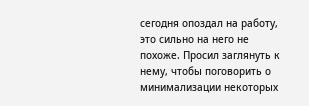сегодня опоздал на работу, это сильно на него не похоже. Просил заглянуть к нему, чтобы поговорить о минимализации некоторых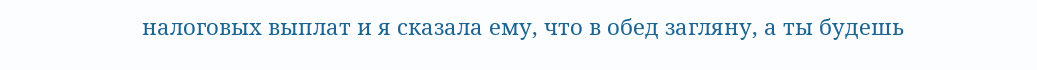налоговых выплат и я сказала ему, что в обед загляну, а ты будешь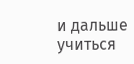и дальше учиться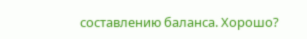составлению баланса. Хорошо?